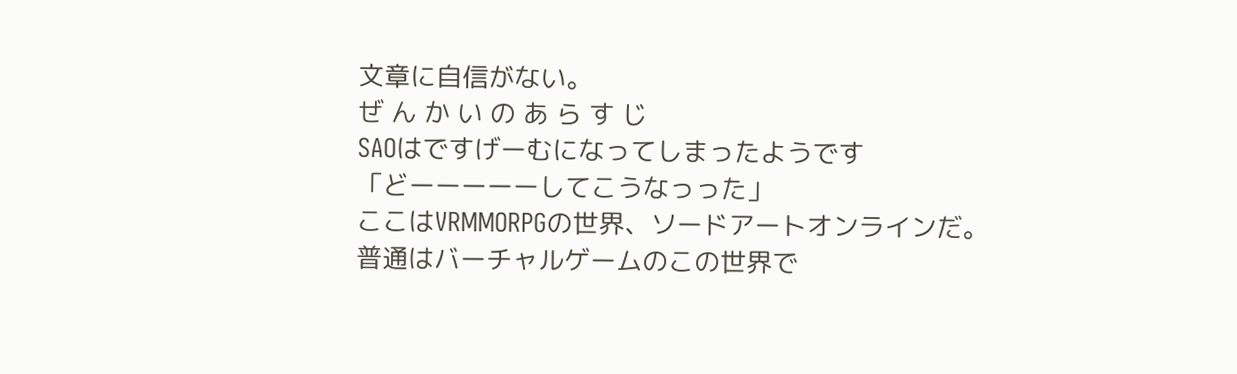文章に自信がない。
ぜ ん か い の あ ら す じ
SAOはですげーむになってしまったようです
「どーーーーーしてこうなっった」
ここはVRMMORPGの世界、ソードアートオンラインだ。
普通はバーチャルゲームのこの世界で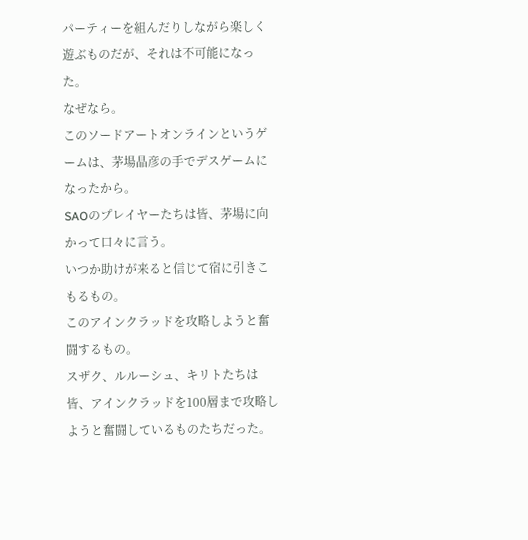パーティーを組んだりしながら楽しく遊ぶものだが、それは不可能になった。
なぜなら。
このソードアートオンラインというゲームは、茅場晶彦の手でデスゲームになったから。
SAOのプレイヤーたちは皆、茅場に向かって口々に言う。
いつか助けが来ると信じて宿に引きこもるもの。
このアインクラッドを攻略しようと奮闘するもの。
スザク、ルルーシュ、キリトたちは皆、アインクラッドを100層まで攻略しようと奮闘しているものたちだった。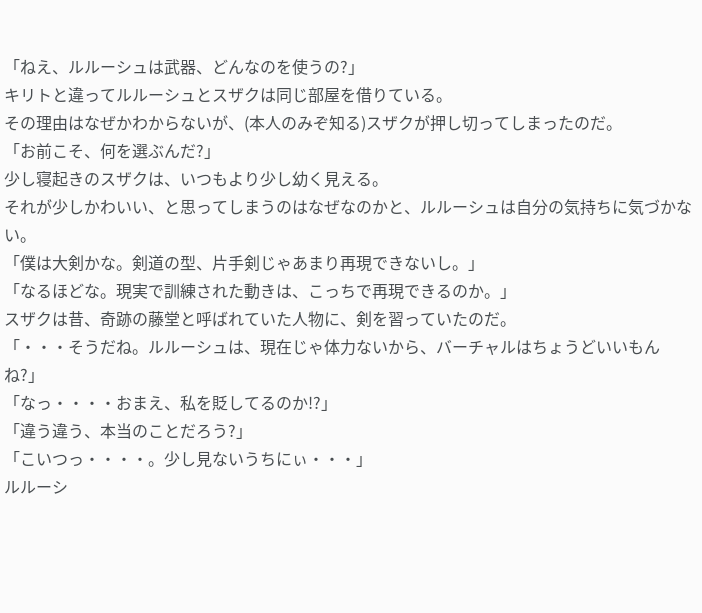「ねえ、ルルーシュは武器、どんなのを使うの?」
キリトと違ってルルーシュとスザクは同じ部屋を借りている。
その理由はなぜかわからないが、(本人のみぞ知る)スザクが押し切ってしまったのだ。
「お前こそ、何を選ぶんだ?」
少し寝起きのスザクは、いつもより少し幼く見える。
それが少しかわいい、と思ってしまうのはなぜなのかと、ルルーシュは自分の気持ちに気づかない。
「僕は大剣かな。剣道の型、片手剣じゃあまり再現できないし。」
「なるほどな。現実で訓練された動きは、こっちで再現できるのか。」
スザクは昔、奇跡の藤堂と呼ばれていた人物に、剣を習っていたのだ。
「・・・そうだね。ルルーシュは、現在じゃ体力ないから、バーチャルはちょうどいいもんね?」
「なっ・・・・おまえ、私を貶してるのか!?」
「違う違う、本当のことだろう?」
「こいつっ・・・・。少し見ないうちにぃ・・・」
ルルーシ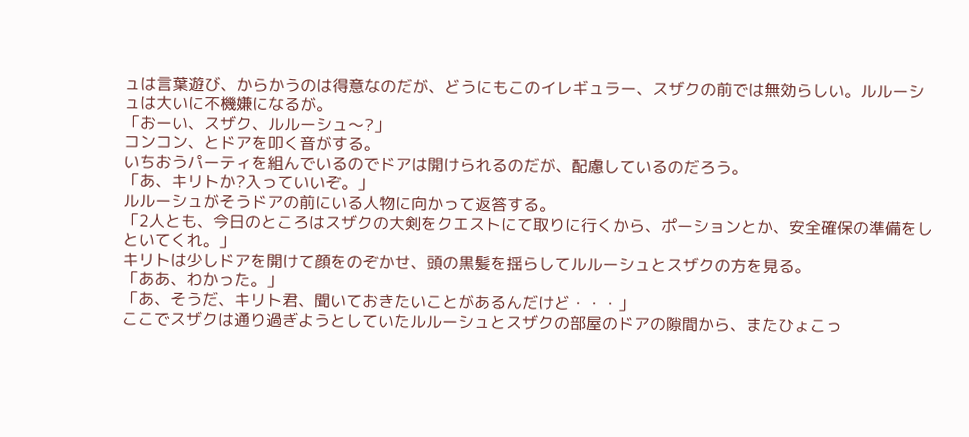ュは言葉遊び、からかうのは得意なのだが、どうにもこのイレギュラー、スザクの前では無効らしい。ルルーシュは大いに不機嫌になるが。
「おーい、スザク、ルルーシュ〜?」
コンコン、とドアを叩く音がする。
いちおうパーティを組んでいるのでドアは開けられるのだが、配慮しているのだろう。
「あ、キリトか?入っていいぞ。」
ルルーシュがそうドアの前にいる人物に向かって返答する。
「2人とも、今日のところはスザクの大剣をクエストにて取りに行くから、ポーションとか、安全確保の準備をしといてくれ。」
キリトは少しドアを開けて顔をのぞかせ、頭の黒髪を揺らしてルルーシュとスザクの方を見る。
「ああ、わかった。」
「あ、そうだ、キリト君、聞いておきたいことがあるんだけど・・・」
ここでスザクは通り過ぎようとしていたルルーシュとスザクの部屋のドアの隙間から、またひょこっ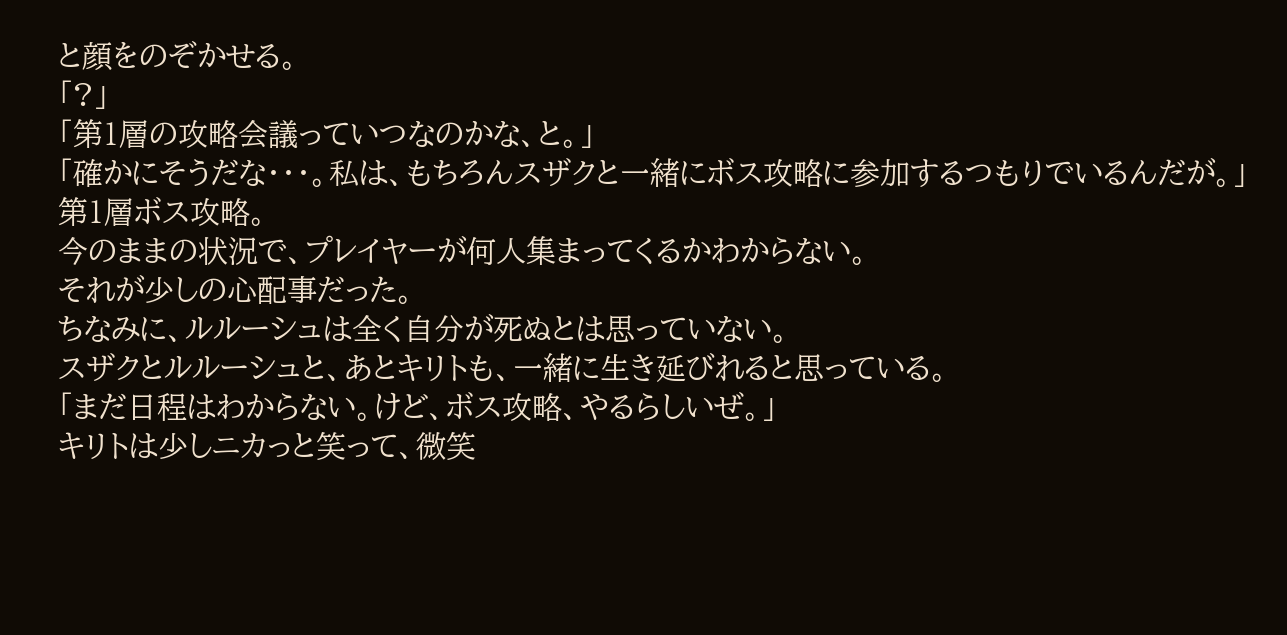と顔をのぞかせる。
「?」
「第1層の攻略会議っていつなのかな、と。」
「確かにそうだな・・・。私は、もちろんスザクと一緒にボス攻略に参加するつもりでいるんだが。」
第1層ボス攻略。
今のままの状況で、プレイヤーが何人集まってくるかわからない。
それが少しの心配事だった。
ちなみに、ルルーシュは全く自分が死ぬとは思っていない。
スザクとルルーシュと、あとキリトも、一緒に生き延びれると思っている。
「まだ日程はわからない。けど、ボス攻略、やるらしいぜ。」
キリトは少しニカっと笑って、微笑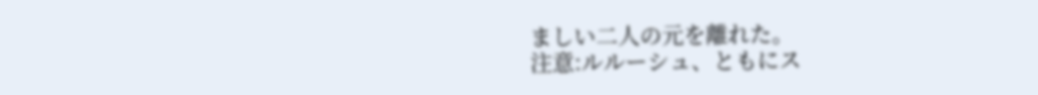ましい二人の元を離れた。
注意:ルルーシュ、ともにス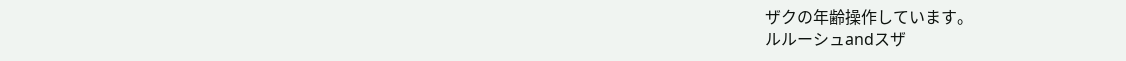ザクの年齢操作しています。
ルルーシュandスザ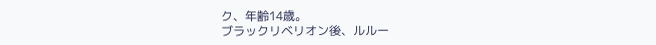ク、年齢14歳。
ブラックリベリオン後、ルルー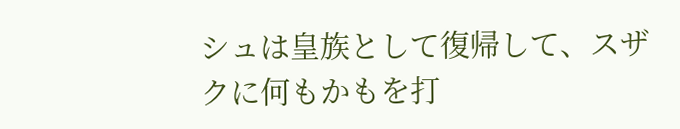シュは皇族として復帰して、スザクに何もかもを打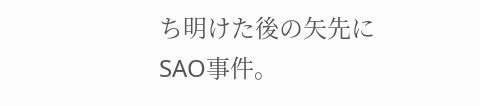ち明けた後の矢先にSAO事件。